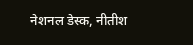नेशनल डेस्क, नीतीश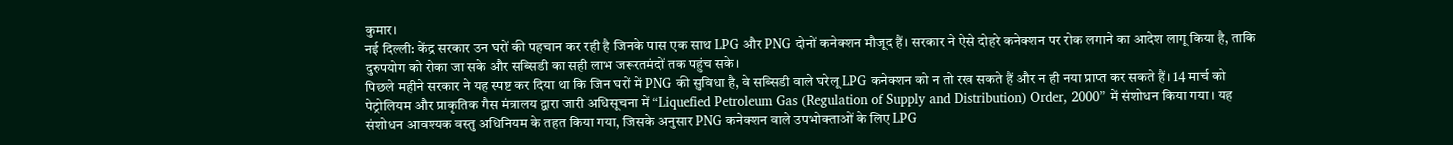कुमार।
नई दिल्ली: केंद्र सरकार उन घरों की पहचान कर रही है जिनके पास एक साथ LPG और PNG दोनों कनेक्शन मौजूद हैं। सरकार ने ऐसे दोहरे कनेक्शन पर रोक लगाने का आदेश लागू किया है, ताकि दुरुपयोग को रोका जा सके और सब्सिडी का सही लाभ जरूरतमंदों तक पहुंच सके।
पिछले महीने सरकार ने यह स्पष्ट कर दिया था कि जिन घरों में PNG की सुविधा है, वे सब्सिडी वाले घरेलू LPG कनेक्शन को न तो रख सकते हैं और न ही नया प्राप्त कर सकते हैं। 14 मार्च को पेट्रोलियम और प्राकृतिक गैस मंत्रालय द्वारा जारी अधिसूचना में “Liquefied Petroleum Gas (Regulation of Supply and Distribution) Order, 2000” में संशोधन किया गया। यह संशोधन आवश्यक वस्तु अधिनियम के तहत किया गया, जिसके अनुसार PNG कनेक्शन वाले उपभोक्ताओं के लिए LPG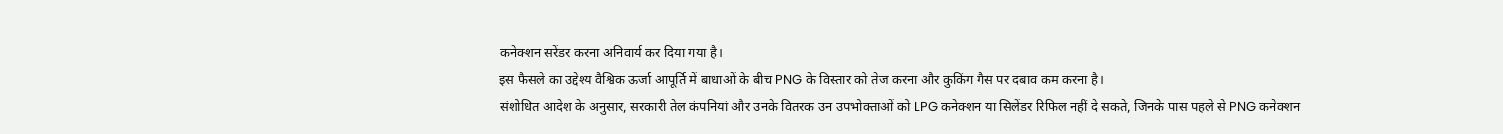कनेक्शन सरेंडर करना अनिवार्य कर दिया गया है।
इस फैसले का उद्देश्य वैश्विक ऊर्जा आपूर्ति में बाधाओं के बीच PNG के विस्तार को तेज करना और कुकिंग गैस पर दबाव कम करना है।
संशोधित आदेश के अनुसार, सरकारी तेल कंपनियां और उनके वितरक उन उपभोक्ताओं को LPG कनेक्शन या सिलेंडर रिफिल नहीं दे सकते, जिनके पास पहले से PNG कनेक्शन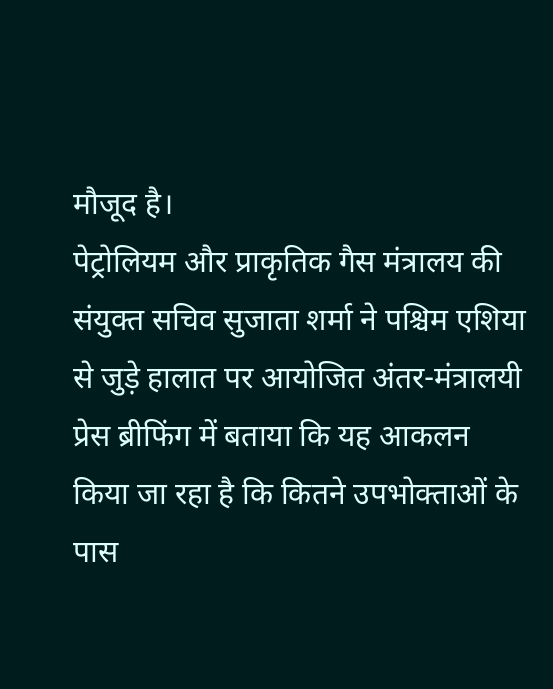मौजूद है।
पेट्रोलियम और प्राकृतिक गैस मंत्रालय की संयुक्त सचिव सुजाता शर्मा ने पश्चिम एशिया से जुड़े हालात पर आयोजित अंतर-मंत्रालयी प्रेस ब्रीफिंग में बताया कि यह आकलन किया जा रहा है कि कितने उपभोक्ताओं के पास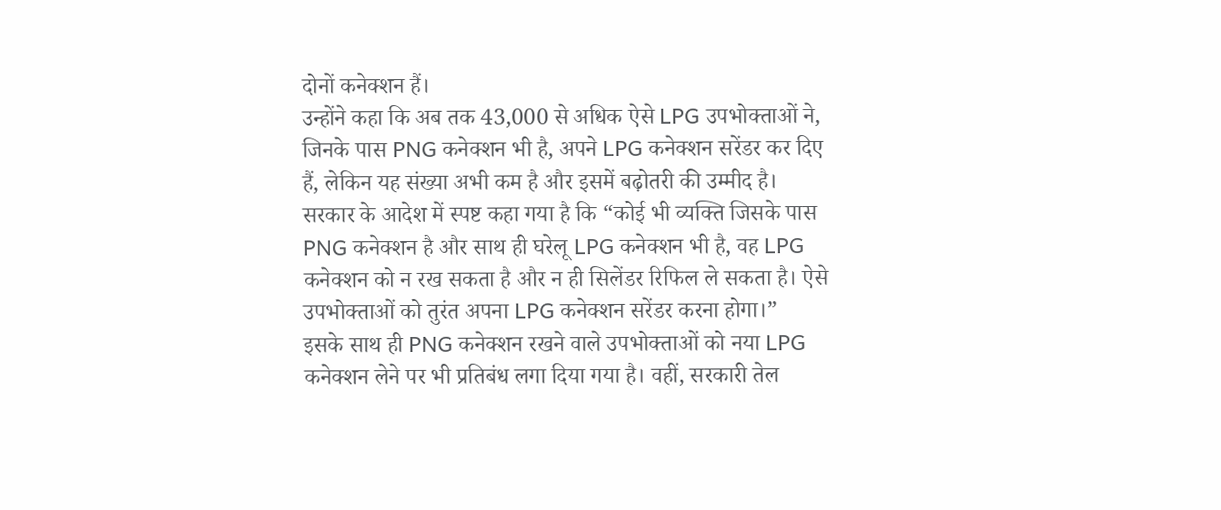दोनों कनेक्शन हैं।
उन्होंने कहा कि अब तक 43,000 से अधिक ऐसे LPG उपभोक्ताओं ने, जिनके पास PNG कनेक्शन भी है, अपने LPG कनेक्शन सरेंडर कर दिए हैं, लेकिन यह संख्या अभी कम है और इसमें बढ़ोतरी की उम्मीद है।
सरकार के आदेश में स्पष्ट कहा गया है कि “कोई भी व्यक्ति जिसके पास PNG कनेक्शन है और साथ ही घरेलू LPG कनेक्शन भी है, वह LPG कनेक्शन को न रख सकता है और न ही सिलेंडर रिफिल ले सकता है। ऐसे उपभोक्ताओं को तुरंत अपना LPG कनेक्शन सरेंडर करना होगा।”
इसके साथ ही PNG कनेक्शन रखने वाले उपभोक्ताओं को नया LPG कनेक्शन लेने पर भी प्रतिबंध लगा दिया गया है। वहीं, सरकारी तेल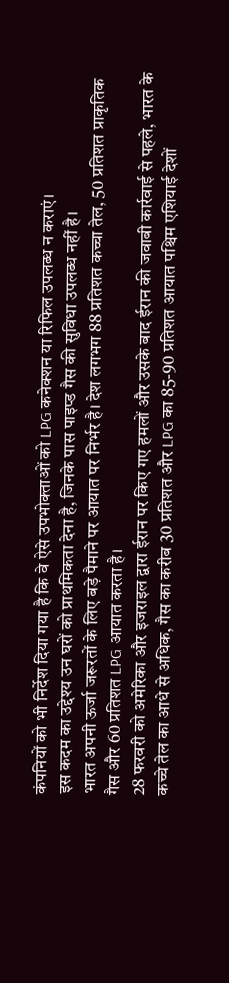कंपनियों को भी निर्देश दिया गया है कि वे ऐसे उपभोक्ताओं को LPG कनेक्शन या रिफिल उपलब्ध न कराएं।
इस कदम का उद्देश्य उन घरों को प्राथमिकता देना है, जिनके पास पाइप्ड गैस की सुविधा उपलब्ध नहीं है।
भारत अपनी ऊर्जा जरूरतों के लिए बड़े पैमाने पर आयात पर निर्भर है। देश लगभग 88 प्रतिशत कच्चा तेल, 50 प्रतिशत प्राकृतिक गैस और 60 प्रतिशत LPG आयात करता है।
28 फरवरी को अमेरिका और इजराइल द्वारा ईरान पर किए गए हमलों और उसके बाद ईरान की जवाबी कार्रवाई से पहले, भारत के कच्चे तेल का आधे से अधिक, गैस का करीब 30 प्रतिशत और LPG का 85-90 प्रतिशत आयात पश्चिम एशियाई देशों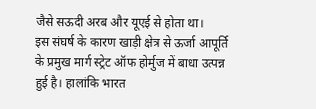जैसे सऊदी अरब और यूएई से होता था।
इस संघर्ष के कारण खाड़ी क्षेत्र से ऊर्जा आपूर्ति के प्रमुख मार्ग स्ट्रेट ऑफ होर्मुज में बाधा उत्पन्न हुई है। हालांकि भारत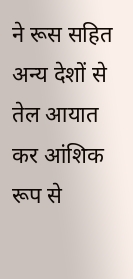ने रूस सहित अन्य देशों से तेल आयात कर आंशिक रूप से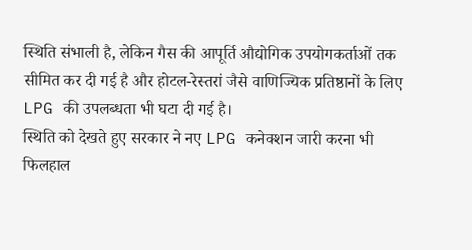स्थिति संभाली है, लेकिन गैस की आपूर्ति औद्योगिक उपयोगकर्ताओं तक सीमित कर दी गई है और होटल-रेस्तरां जैसे वाणिज्यिक प्रतिष्ठानों के लिए LPG की उपलब्धता भी घटा दी गई है।
स्थिति को देखते हुए सरकार ने नए LPG कनेक्शन जारी करना भी फिलहाल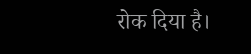रोक दिया है।